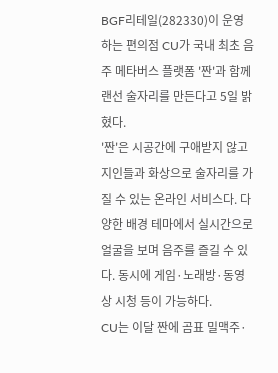BGF리테일(282330)이 운영하는 편의점 CU가 국내 최초 음주 메타버스 플랫폼 '짠'과 함께 랜선 술자리를 만든다고 5일 밝혔다.
'짠'은 시공간에 구애받지 않고 지인들과 화상으로 술자리를 가질 수 있는 온라인 서비스다. 다양한 배경 테마에서 실시간으로 얼굴을 보며 음주를 즐길 수 있다. 동시에 게임·노래방·동영상 시청 등이 가능하다.
CU는 이달 짠에 곰표 밀맥주·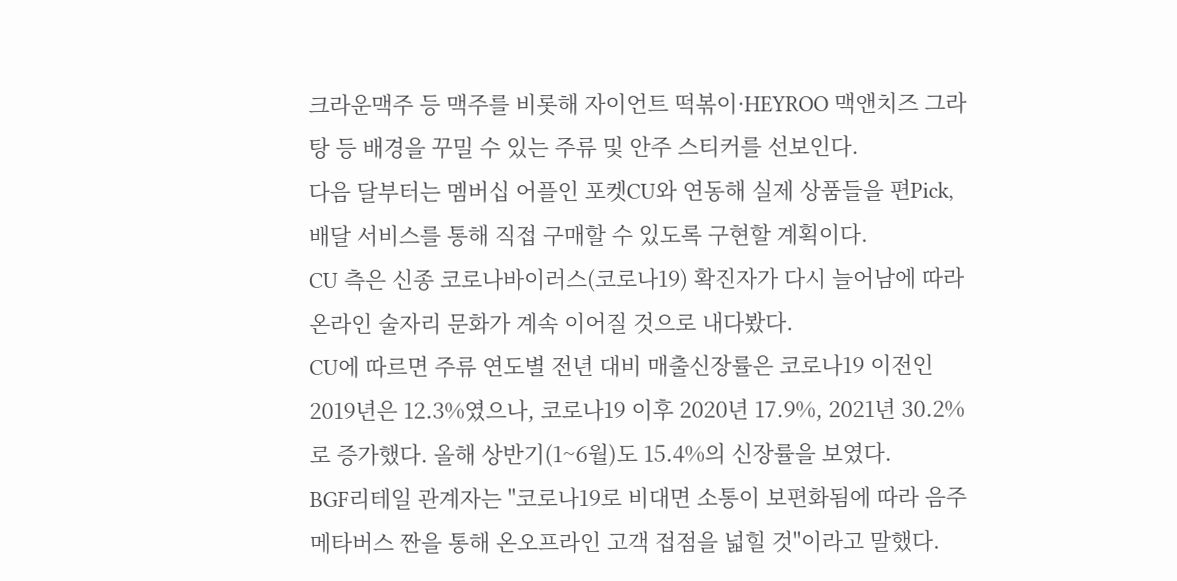크라운맥주 등 맥주를 비롯해 자이언트 떡볶이·HEYROO 맥앤치즈 그라탕 등 배경을 꾸밀 수 있는 주류 및 안주 스티커를 선보인다.
다음 달부터는 멤버십 어플인 포켓CU와 연동해 실제 상품들을 편Pick, 배달 서비스를 통해 직접 구매할 수 있도록 구현할 계획이다.
CU 측은 신종 코로나바이러스(코로나19) 확진자가 다시 늘어남에 따라 온라인 술자리 문화가 계속 이어질 것으로 내다봤다.
CU에 따르면 주류 연도별 전년 대비 매출신장률은 코로나19 이전인 2019년은 12.3%였으나, 코로나19 이후 2020년 17.9%, 2021년 30.2%로 증가했다. 올해 상반기(1~6월)도 15.4%의 신장률을 보였다.
BGF리테일 관계자는 "코로나19로 비대면 소통이 보편화됨에 따라 음주 메타버스 짠을 통해 온오프라인 고객 접점을 넓힐 것"이라고 말했다.